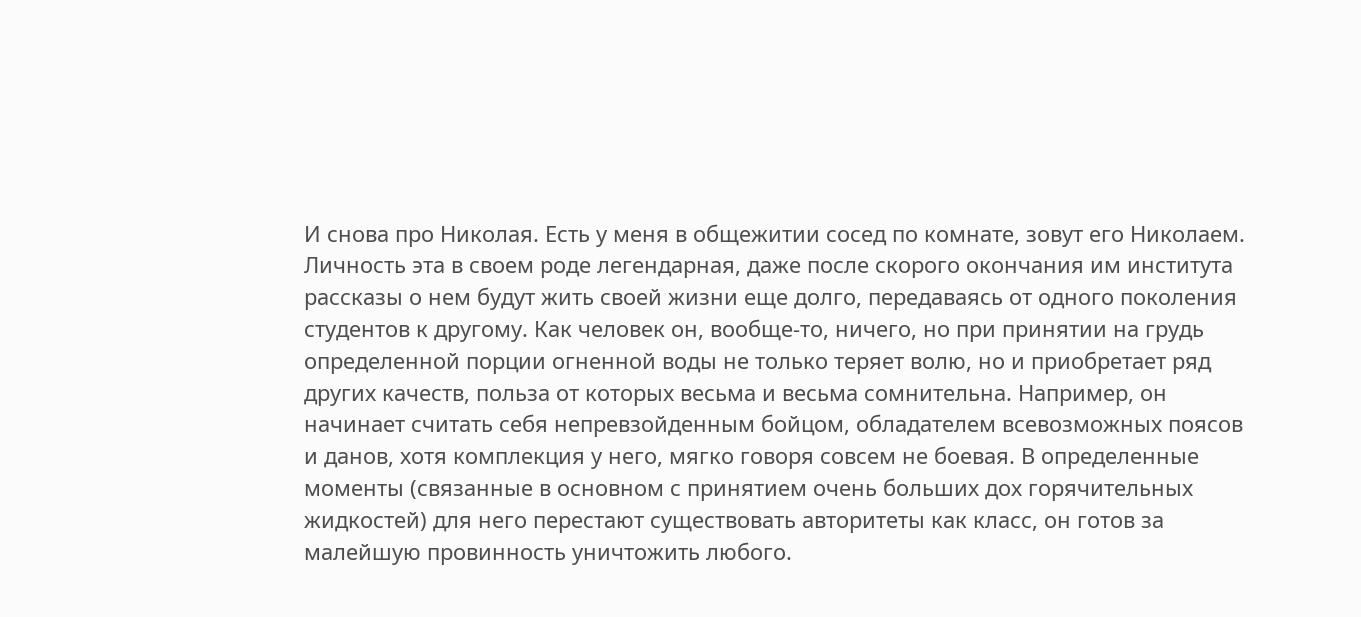И снова про Николая. Есть у меня в общежитии сосед по комнате, зовут его Николаем. Личность эта в своем роде легендарная, даже после скорого окончания им института рассказы о нем будут жить своей жизни еще долго, передаваясь от одного поколения студентов к другому. Как человек он, вообще-то, ничего, но при принятии на грудь определенной порции огненной воды не только теряет волю, но и приобретает ряд других качеств, польза от которых весьма и весьма сомнительна. Например, он начинает считать себя непревзойденным бойцом, обладателем всевозможных поясов и данов, хотя комплекция у него, мягко говоря совсем не боевая. В определенные моменты (связанные в основном с принятием очень больших дох горячительных жидкостей) для него перестают существовать авторитеты как класс, он готов за малейшую провинность уничтожить любого.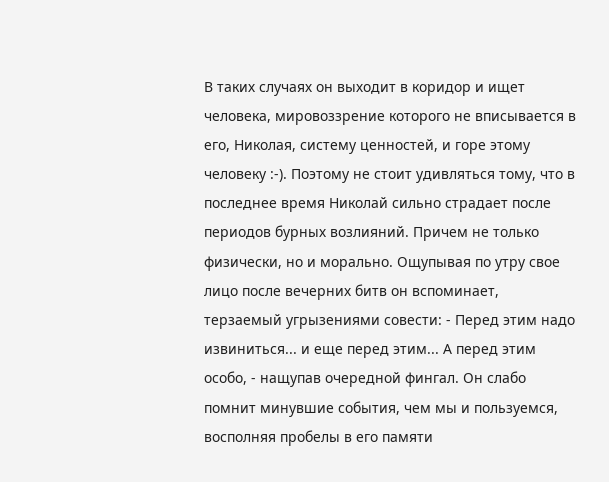В таких случаях он выходит в коридор и ищет человека, мировоззрение которого не вписывается в его, Николая, систему ценностей, и горе этому человеку :-). Поэтому не стоит удивляться тому, что в последнее время Николай сильно страдает после периодов бурных возлияний. Причем не только физически, но и морально. Ощупывая по утру свое лицо после вечерних битв он вспоминает, терзаемый угрызениями совести: - Перед этим надо извиниться... и еще перед этим... А перед этим особо, - нащупав очередной фингал. Он слабо помнит минувшие события, чем мы и пользуемся, восполняя пробелы в его памяти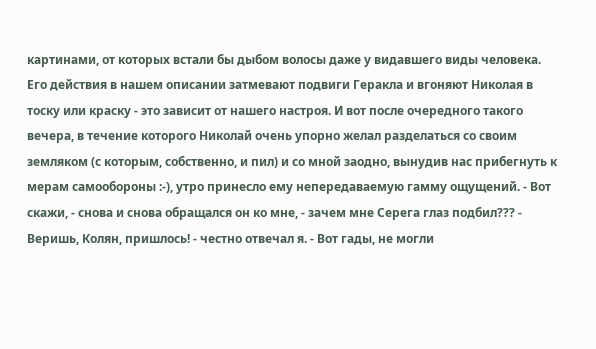картинами, от которых встали бы дыбом волосы даже у видавшего виды человека. Его действия в нашем описании затмевают подвиги Геракла и вгоняют Николая в тоску или краску - это зависит от нашего настроя. И вот после очередного такого вечера, в течение которого Николай очень упорно желал разделаться со своим земляком (с которым, собственно, и пил) и со мной заодно, вынудив нас прибегнуть к мерам самообороны :-), утро принесло ему непередаваемую гамму ощущений. - Вот скажи, - снова и снова обращался он ко мне, - зачем мне Серега глаз подбил??? - Веришь, Колян, пришлось! - честно отвечал я. - Вот гады, не могли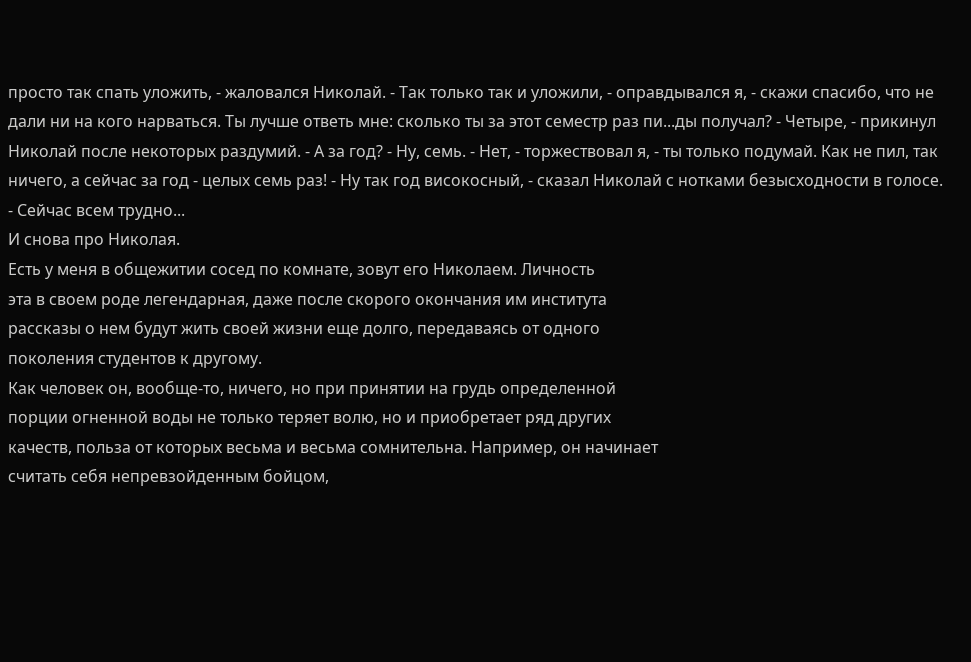просто так спать уложить, - жаловался Николай. - Так только так и уложили, - оправдывался я, - скажи спасибо, что не дали ни на кого нарваться. Ты лучше ответь мне: сколько ты за этот семестр раз пи...ды получал? - Четыре, - прикинул Николай после некоторых раздумий. - А за год? - Ну, семь. - Нет, - торжествовал я, - ты только подумай. Как не пил, так ничего, а сейчас за год - целых семь раз! - Ну так год високосный, - сказал Николай с нотками безысходности в голосе. - Сейчас всем трудно...
И снова про Николая.
Есть у меня в общежитии сосед по комнате, зовут его Николаем. Личность
эта в своем роде легендарная, даже после скорого окончания им института
рассказы о нем будут жить своей жизни еще долго, передаваясь от одного
поколения студентов к другому.
Как человек он, вообще-то, ничего, но при принятии на грудь определенной
порции огненной воды не только теряет волю, но и приобретает ряд других
качеств, польза от которых весьма и весьма сомнительна. Например, он начинает
считать себя непревзойденным бойцом,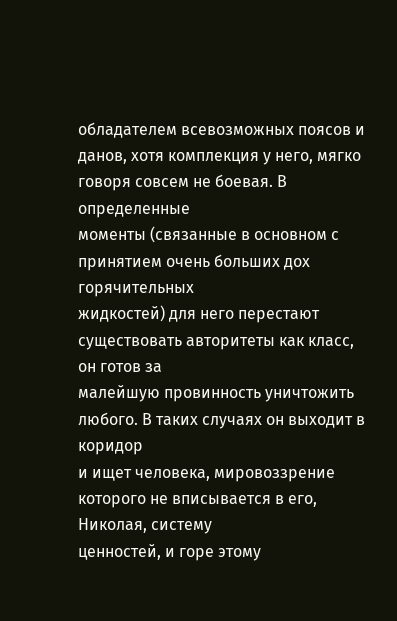обладателем всевозможных поясов и
данов, хотя комплекция у него, мягко говоря совсем не боевая. В определенные
моменты (связанные в основном с принятием очень больших дох горячительных
жидкостей) для него перестают существовать авторитеты как класс, он готов за
малейшую провинность уничтожить любого. В таких случаях он выходит в коридор
и ищет человека, мировоззрение которого не вписывается в его, Николая, систему
ценностей, и горе этому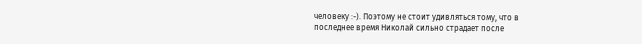человеку :-). Поэтому не стоит удивляться тому, что в
последнее время Николай сильно страдает после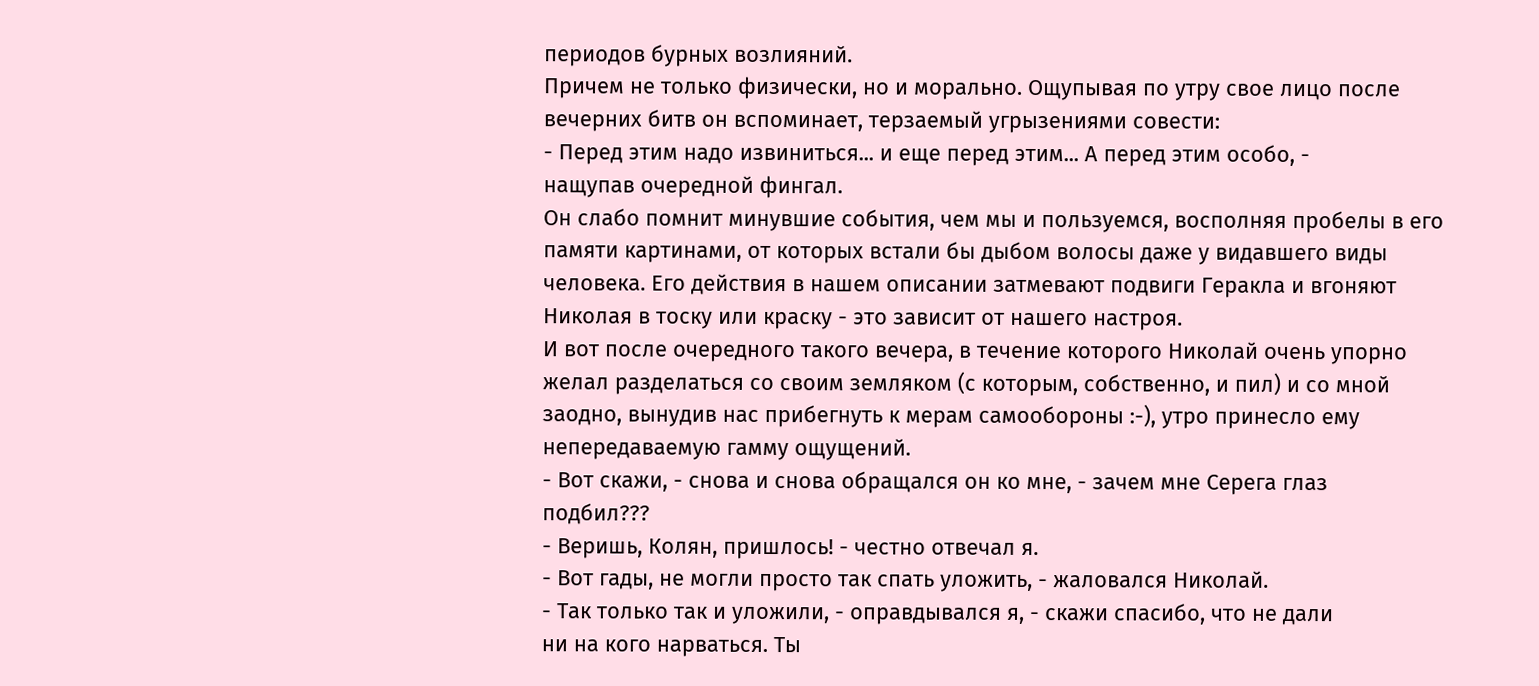периодов бурных возлияний.
Причем не только физически, но и морально. Ощупывая по утру свое лицо после
вечерних битв он вспоминает, терзаемый угрызениями совести:
- Перед этим надо извиниться... и еще перед этим... А перед этим особо, -
нащупав очередной фингал.
Он слабо помнит минувшие события, чем мы и пользуемся, восполняя пробелы в его
памяти картинами, от которых встали бы дыбом волосы даже у видавшего виды
человека. Его действия в нашем описании затмевают подвиги Геракла и вгоняют
Николая в тоску или краску - это зависит от нашего настроя.
И вот после очередного такого вечера, в течение которого Николай очень упорно
желал разделаться со своим земляком (с которым, собственно, и пил) и со мной
заодно, вынудив нас прибегнуть к мерам самообороны :-), утро принесло ему
непередаваемую гамму ощущений.
- Вот скажи, - снова и снова обращался он ко мне, - зачем мне Серега глаз
подбил???
- Веришь, Колян, пришлось! - честно отвечал я.
- Вот гады, не могли просто так спать уложить, - жаловался Николай.
- Так только так и уложили, - оправдывался я, - скажи спасибо, что не дали
ни на кого нарваться. Ты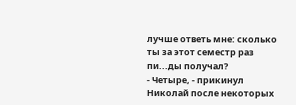лучше ответь мне: сколько ты за этот семестр раз
пи...ды получал?
- Четыре, - прикинул Николай после некоторых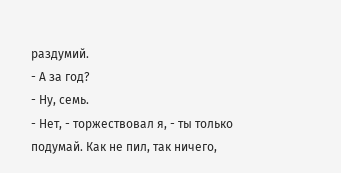раздумий.
- А за год?
- Ну, семь.
- Нет, - торжествовал я, - ты только подумай. Как не пил, так ничего,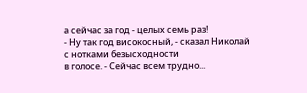а сейчас за год - целых семь раз!
- Ну так год високосный, - сказал Николай с нотками безысходности
в голосе. - Сейчас всем трудно...